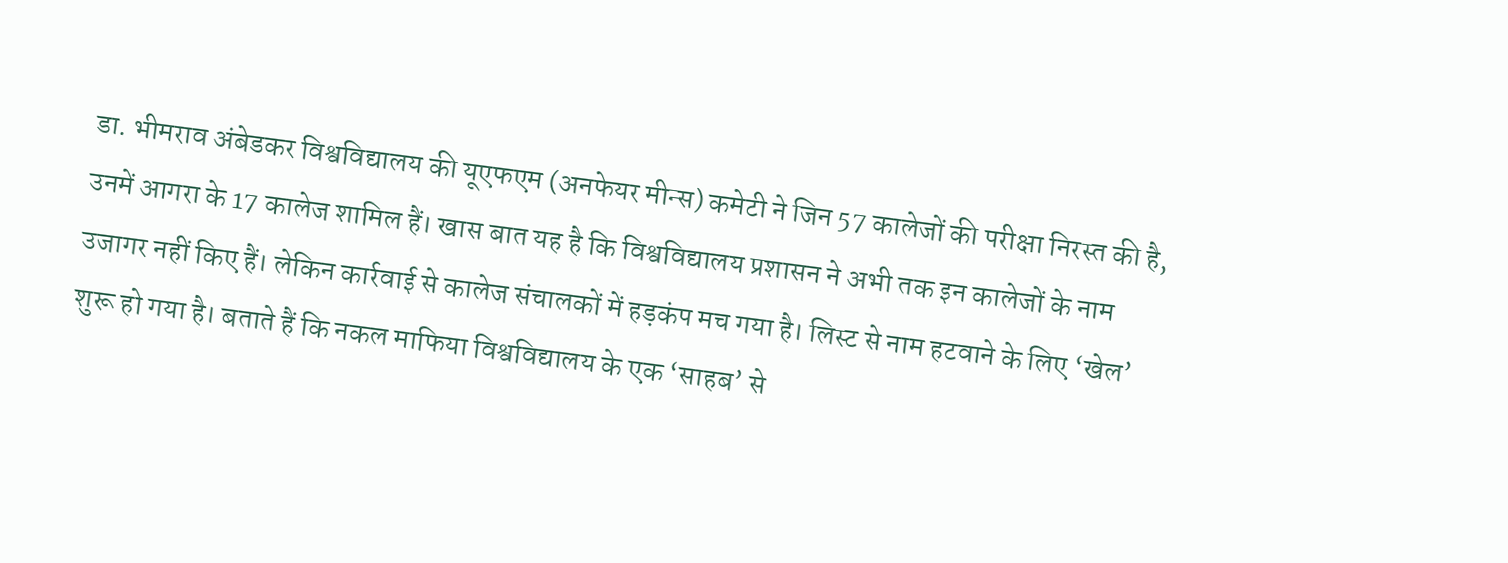डा. भीमराव अंबेडकर विश्वविद्यालय की यूएफएम (अनफेयर मीन्स) कमेटी ने जिन 57 कालेजों की परीक्षा निरस्त की है, उनमें आगरा के 17 कालेज शामिल हैं। खास बात यह है कि विश्वविद्यालय प्रशासन ने अभी तक इन कालेजों के नाम उजागर नहीं किए हैं। लेकिन कार्रवाई से कालेज संचालकों में हड़कंप मच गया है। लिस्ट से नाम हटवाने के लिए ‘खेल’ शुरू हो गया है। बताते हैं कि नकल माफिया विश्वविद्यालय के एक ‘साहब’ से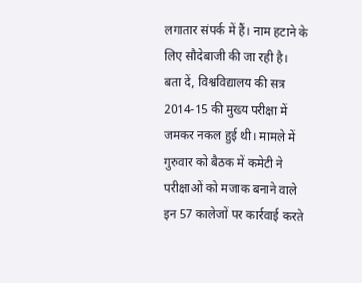लगातार संपर्क में हैं। नाम हटाने के लिए सौदेबाजी की जा रही है।
बता दें, विश्वविद्यालय की सत्र 2014-15 की मुख्य परीक्षा में जमकर नकल हुई थी। मामले में गुरुवार को बैठक में कमेटी ने परीक्षाओं को मजाक बनाने वाले इन 57 कालेजों पर कार्रवाई करते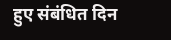हुए संबंधित दिन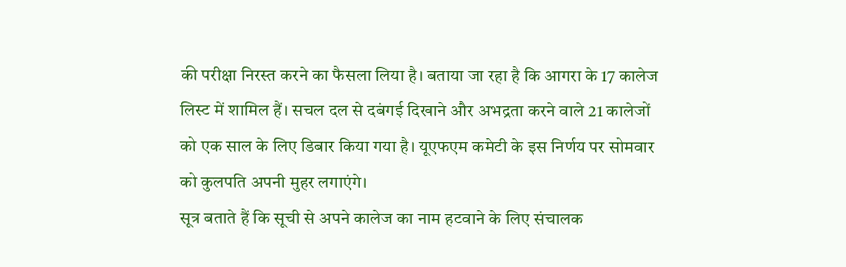की परीक्षा निरस्त करने का फैसला लिया है। बताया जा रहा है कि आगरा के 17 कालेज लिस्ट में शामिल हैं। सचल दल से दबंगई दिखाने और अभद्रता करने वाले 21 कालेजों को एक साल के लिए डिबार किया गया है। यूएफएम कमेटी के इस निर्णय पर सोमवार को कुलपति अपनी मुहर लगाएंगे।
सूत्र बताते हैं कि सूची से अपने कालेज का नाम हटवाने के लिए संचालक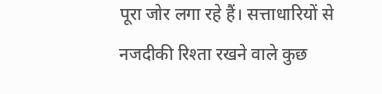पूरा जोर लगा रहे हैं। सत्ताधारियों से नजदीकी रिश्ता रखने वाले कुछ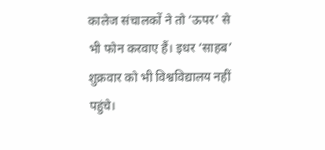कालेज संचालकों ने तो ‘ऊपर’ से भी फोन करवाए हैं। इधर ‘साहब’ शुक्रवार को भी विश्वविद्यालय नहीं पहुंचे।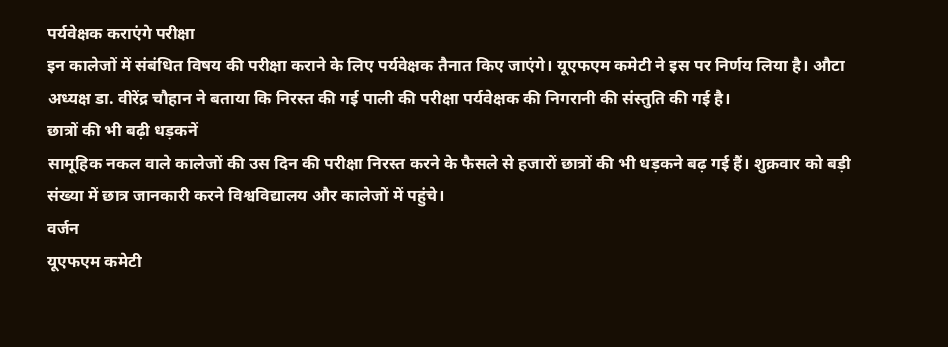पर्यवेक्षक कराएंगे परीक्षा
इन कालेजों में संबंधित विषय की परीक्षा कराने के लिए पर्यवेक्षक तैनात किए जाएंगे। यूएफएम कमेटी ने इस पर निर्णय लिया है। औटा अध्यक्ष डा. वीरेंद्र चौहान ने बताया कि निरस्त की गई पाली की परीक्षा पर्यवेक्षक की निगरानी की संस्तुति की गई है।
छात्रों की भी बढ़ी धड़कनें
सामूहिक नकल वाले कालेजों की उस दिन की परीक्षा निरस्त करने के फैसले से हजारों छात्रों की भी धड़कने बढ़ गई हैं। शुक्रवार को बड़ी संख्या में छात्र जानकारी करने विश्वविद्यालय और कालेजों में पहुंचे।
वर्जन
यूएफएम कमेटी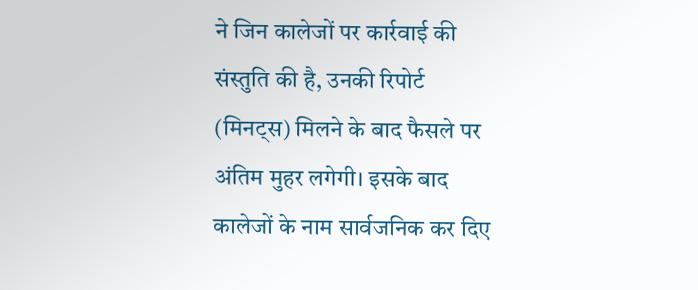ने जिन कालेजों पर कार्रवाई की संस्तुति की है, उनकी रिपोर्ट (मिनट्स) मिलने के बाद फैसले पर अंतिम मुहर लगेगी। इसके बाद कालेजों के नाम सार्वजनिक कर दिए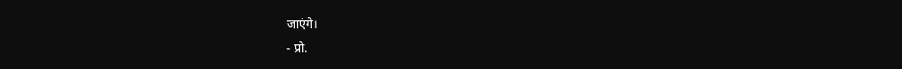जाएंगे।
- प्रो.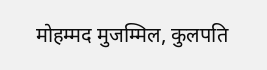मोहम्मद मुजम्मिल, कुलपति